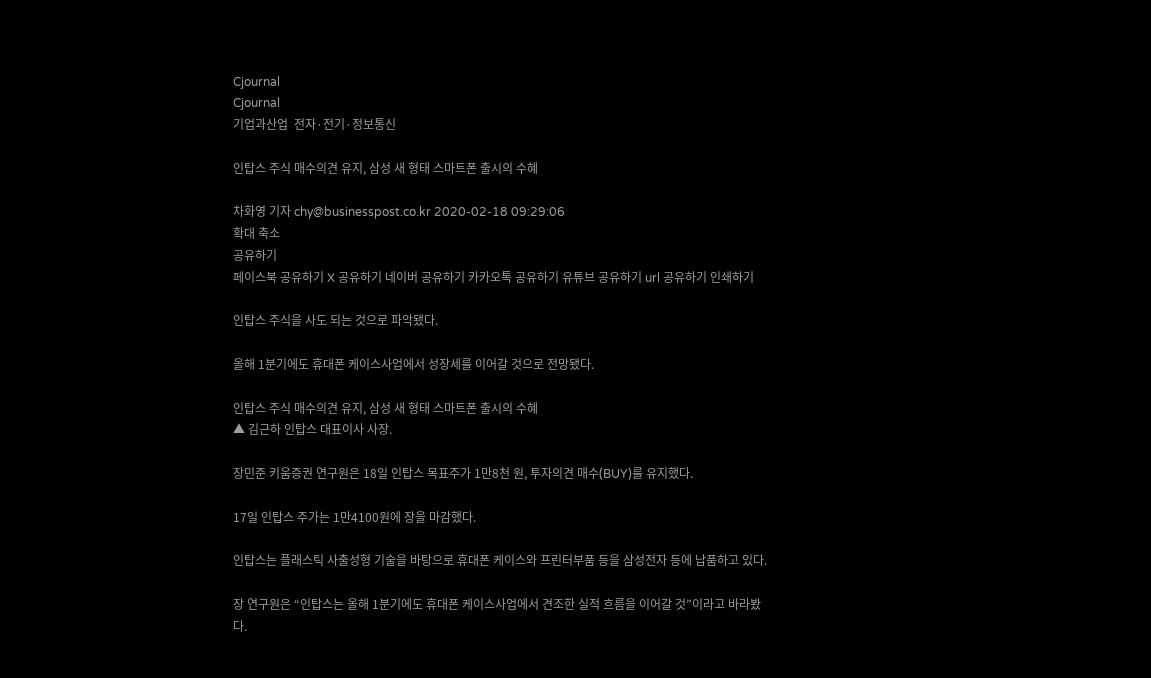Cjournal
Cjournal
기업과산업  전자·전기·정보통신

인탑스 주식 매수의견 유지, 삼성 새 형태 스마트폰 출시의 수혜

차화영 기자 chy@businesspost.co.kr 2020-02-18 09:29:06
확대 축소
공유하기
페이스북 공유하기 X 공유하기 네이버 공유하기 카카오톡 공유하기 유튜브 공유하기 url 공유하기 인쇄하기

인탑스 주식을 사도 되는 것으로 파악됐다.

올해 1분기에도 휴대폰 케이스사업에서 성장세를 이어갈 것으로 전망됐다.

인탑스 주식 매수의견 유지, 삼성 새 형태 스마트폰 출시의 수혜
▲ 김근하 인탑스 대표이사 사장.

장민준 키움증권 연구원은 18일 인탑스 목표주가 1만8천 원, 투자의견 매수(BUY)를 유지했다.

17일 인탑스 주가는 1만4100원에 장을 마감했다.

인탑스는 플래스틱 사출성형 기술을 바탕으로 휴대폰 케이스와 프린터부품 등을 삼성전자 등에 납품하고 있다.

장 연구원은 “인탑스는 올해 1분기에도 휴대폰 케이스사업에서 견조한 실적 흐름을 이어갈 것”이라고 바라봤다.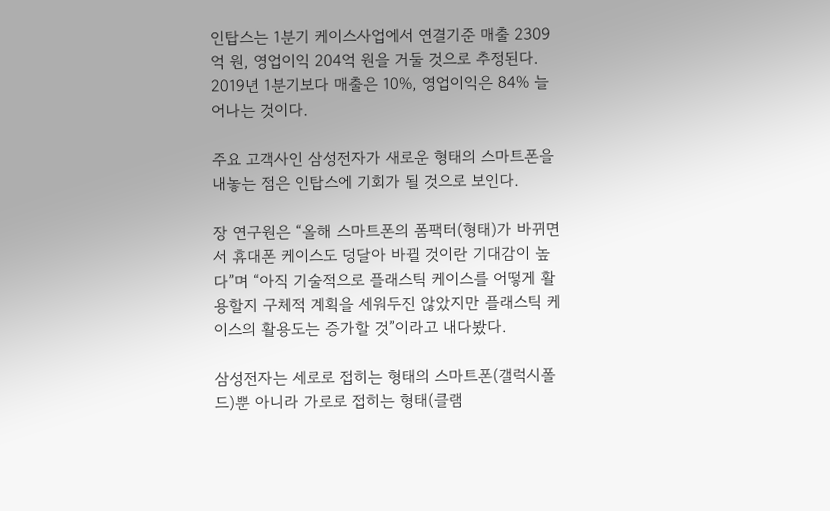인탑스는 1분기 케이스사업에서 연결기준 매출 2309억 원, 영업이익 204억 원을 거둘 것으로 추정된다. 2019년 1분기보다 매출은 10%, 영업이익은 84% 늘어나는 것이다.

주요 고객사인 삼성전자가 새로운 형태의 스마트폰을 내놓는 점은 인탑스에 기회가 될 것으로 보인다.

장 연구원은 “올해 스마트폰의 폼팩터(형태)가 바뀌면서 휴대폰 케이스도 덩달아 바뀔 것이란 기대감이 높다”며 “아직 기술적으로 플래스틱 케이스를 어떻게 활용할지 구체적 계획을 세워두진 않았지만 플래스틱 케이스의 활용도는 증가할 것”이라고 내다봤다.

삼성전자는 세로로 접히는 형태의 스마트폰(갤럭시폴드)뿐 아니라 가로로 접히는 형태(클램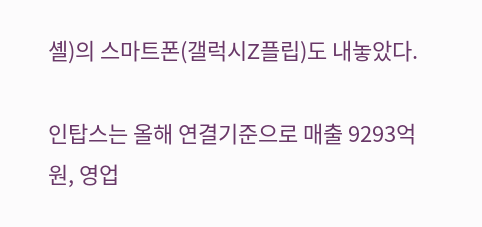셸)의 스마트폰(갤럭시Z플립)도 내놓았다.

인탑스는 올해 연결기준으로 매출 9293억 원, 영업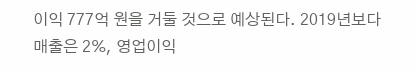이익 777억 원을 거둘 것으로 예상된다. 2019년보다 매출은 2%, 영업이익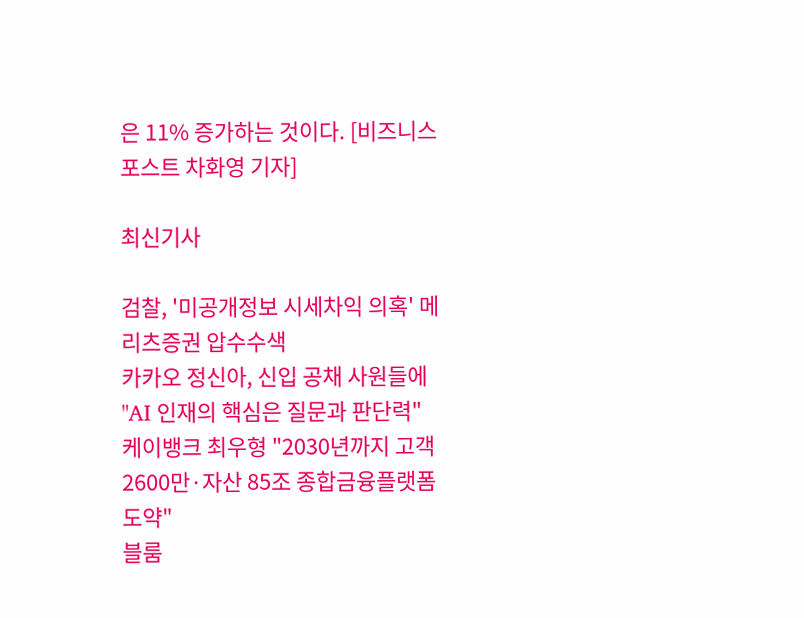은 11% 증가하는 것이다. [비즈니스포스트 차화영 기자]

최신기사

검찰, '미공개정보 시세차익 의혹' 메리츠증권 압수수색
카카오 정신아, 신입 공채 사원들에 "AI 인재의 핵심은 질문과 판단력"
케이뱅크 최우형 "2030년까지 고객 2600만·자산 85조 종합금융플랫폼 도약"
블룸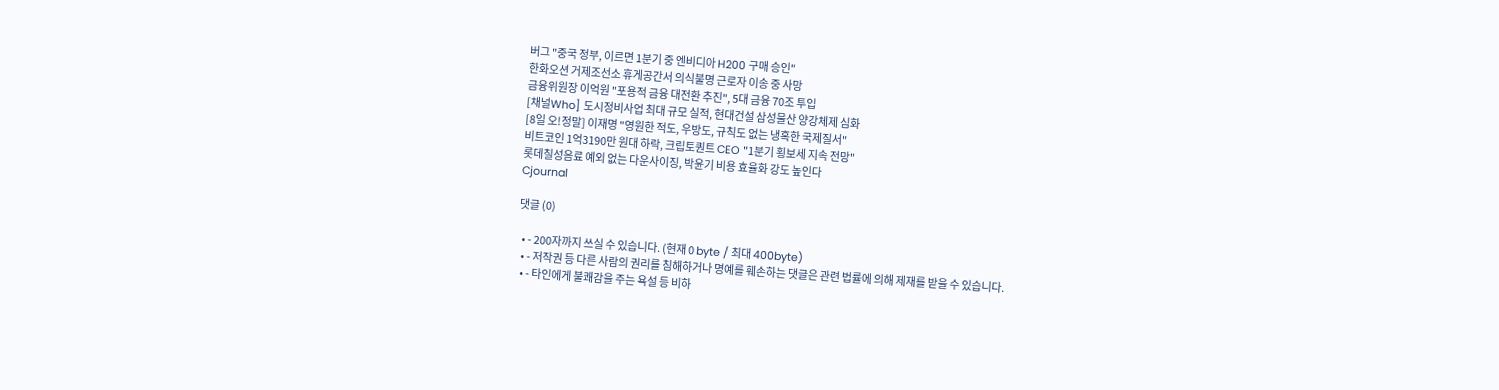버그 "중국 정부, 이르면 1분기 중 엔비디아 H200 구매 승인"
한화오션 거제조선소 휴게공간서 의식불명 근로자 이송 중 사망
금융위원장 이억원 "포용적 금융 대전환 추진", 5대 금융 70조 투입
[채널Who] 도시정비사업 최대 규모 실적, 현대건설 삼성물산 양강체제 심화
[8일 오!정말] 이재명 "영원한 적도, 우방도, 규칙도 없는 냉혹한 국제질서"
비트코인 1억3190만 원대 하락, 크립토퀀트 CEO "1분기 횡보세 지속 전망"
롯데칠성음료 예외 없는 다운사이징, 박윤기 비용 효율화 강도 높인다
Cjournal

댓글 (0)

  • - 200자까지 쓰실 수 있습니다. (현재 0 byte / 최대 400byte)
  • - 저작권 등 다른 사람의 권리를 침해하거나 명예를 훼손하는 댓글은 관련 법률에 의해 제재를 받을 수 있습니다.
  • - 타인에게 불쾌감을 주는 욕설 등 비하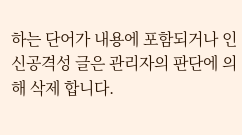하는 단어가 내용에 포함되거나 인신공격성 글은 관리자의 판단에 의해 삭제 합니다.